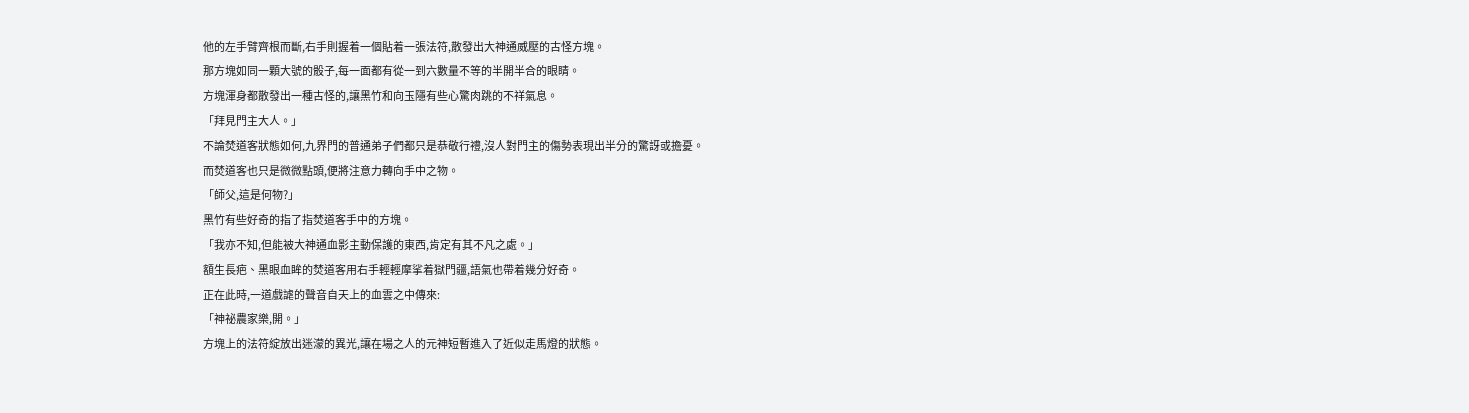他的左手臂齊根而斷,右手則握着一個貼着一張法符,散發出大神通威壓的古怪方塊。
那方塊如同一顆大號的骰子,每一面都有從一到六數量不等的半開半合的眼睛。
方塊渾身都散發出一種古怪的,讓黑竹和向玉隱有些心驚肉跳的不祥氣息。
「拜見門主大人。」
不論焚道客狀態如何,九界門的普通弟子們都只是恭敬行禮,沒人對門主的傷勢表現出半分的驚訝或擔憂。
而焚道客也只是微微點頭,便將注意力轉向手中之物。
「師父,這是何物?」
黑竹有些好奇的指了指焚道客手中的方塊。
「我亦不知,但能被大神通血影主動保護的東西,肯定有其不凡之處。」
額生長疤、黑眼血眸的焚道客用右手輕輕摩挲着獄門疆,語氣也帶着幾分好奇。
正在此時,一道戲謔的聲音自天上的血雲之中傳來:
「神祕農家樂,開。」
方塊上的法符綻放出迷濛的異光,讓在場之人的元神短暫進入了近似走馬燈的狀態。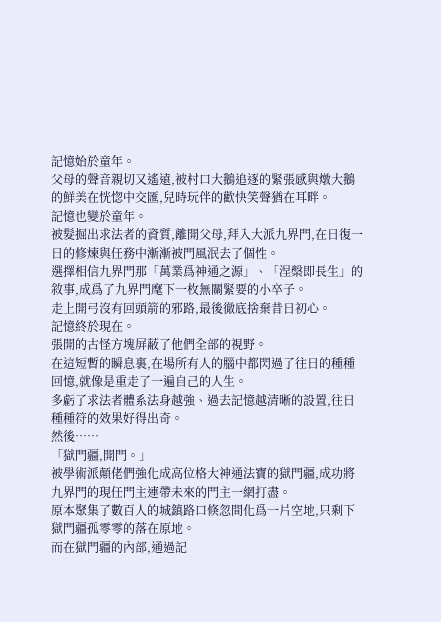記憶始於童年。
父母的聲音親切又遙遠,被村口大鵝追逐的緊張感與燉大鵝的鮮美在恍惚中交匯,兒時玩伴的歡快笑聲猶在耳畔。
記憶也變於童年。
被髮掘出求法者的資質,離開父母,拜入大派九界門,在日復一日的修煉與任務中漸漸被門風泯去了個性。
選擇相信九界門那「萬業爲神通之源」、「涅槃即長生」的敘事,成爲了九界門麾下一枚無關緊要的小卒子。
走上開弓沒有回頭箭的邪路,最後徹底捨棄昔日初心。
記憶終於現在。
張開的古怪方塊屏蔽了他們全部的視野。
在這短暫的瞬息裏,在場所有人的腦中都閃過了往日的種種回憶,就像是重走了一遍自己的人生。
多虧了求法者體系法身越強、過去記憶越清晰的設置,往日種種符的效果好得出奇。
然後……
「獄門疆,開門。」
被學術派顛佬們強化成高位格大神通法寶的獄門疆,成功將九界門的現任門主連帶未來的門主一網打盡。
原本聚集了數百人的城鎮路口倏忽間化爲一片空地,只剩下獄門疆孤零零的落在原地。
而在獄門疆的內部,通過記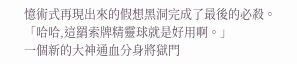憶術式再現出來的假想黑洞完成了最後的必殺。
「哈哈,這羂索牌精靈球就是好用啊。」
一個新的大神通血分身將獄門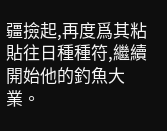疆撿起,再度爲其粘貼往日種種符,繼續開始他的釣魚大業。